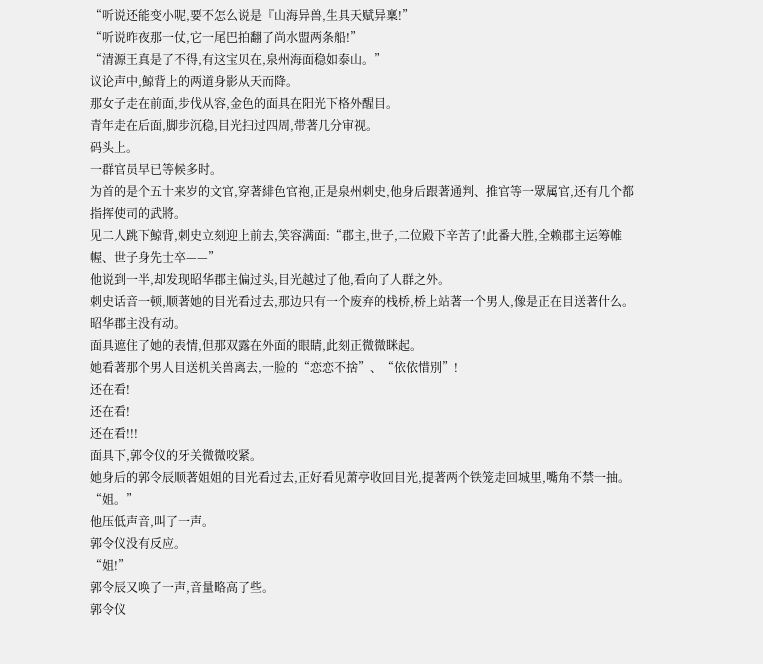“听说还能变小呢,要不怎么说是『山海异兽,生具天赋异稟!”
“听说昨夜那一仗,它一尾巴拍翻了尚水盟两条船!”
“清源王真是了不得,有这宝贝在,泉州海面稳如泰山。”
议论声中,鯨背上的两道身影从天而降。
那女子走在前面,步伐从容,金色的面具在阳光下格外醒目。
青年走在后面,脚步沉稳,目光扫过四周,带著几分审视。
码头上。
一群官员早已等候多时。
为首的是个五十来岁的文官,穿著緋色官袍,正是泉州刺史,他身后跟著通判、推官等一眾属官,还有几个都指挥使司的武將。
见二人跳下鯨背,刺史立刻迎上前去,笑容满面:“郡主,世子,二位殿下辛苦了!此番大胜,全赖郡主运筹帷幄、世子身先士卒——”
他说到一半,却发现昭华郡主偏过头,目光越过了他,看向了人群之外。
刺史话音一顿,顺著她的目光看过去,那边只有一个废弃的栈桥,桥上站著一个男人,像是正在目送著什么。
昭华郡主没有动。
面具遮住了她的表情,但那双露在外面的眼睛,此刻正微微眯起。
她看著那个男人目送机关兽离去,一脸的“恋恋不捨”、“依依惜別”!
还在看!
还在看!
还在看!!!
面具下,郭令仪的牙关微微咬紧。
她身后的郭令辰顺著姐姐的目光看过去,正好看见萧亭收回目光,提著两个铁笼走回城里,嘴角不禁一抽。
“姐。”
他压低声音,叫了一声。
郭令仪没有反应。
“姐!”
郭令辰又唤了一声,音量略高了些。
郭令仪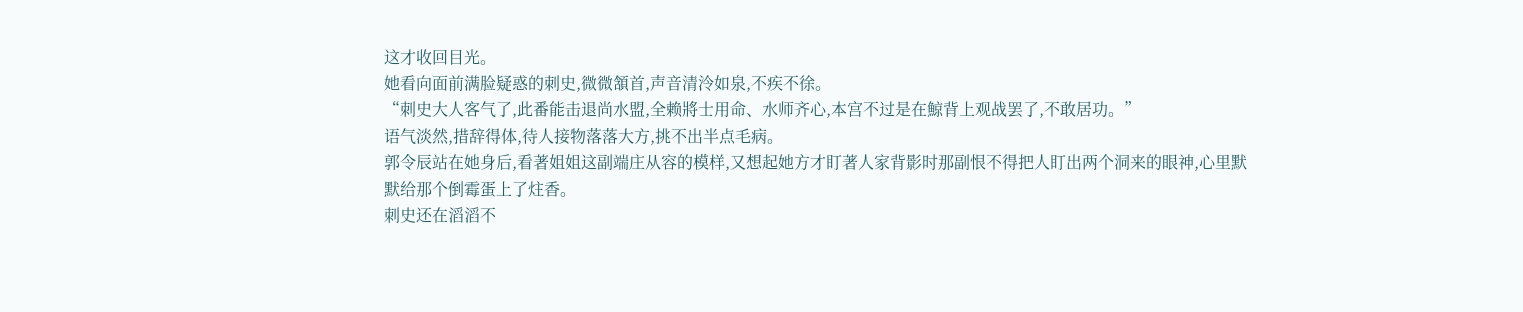这才收回目光。
她看向面前满脸疑惑的刺史,微微頷首,声音清泠如泉,不疾不徐。
“刺史大人客气了,此番能击退尚水盟,全赖將士用命、水师齐心,本宫不过是在鯨背上观战罢了,不敢居功。”
语气淡然,措辞得体,待人接物落落大方,挑不出半点毛病。
郭令辰站在她身后,看著姐姐这副端庄从容的模样,又想起她方才盯著人家背影时那副恨不得把人盯出两个洞来的眼神,心里默默给那个倒霉蛋上了炷香。
刺史还在滔滔不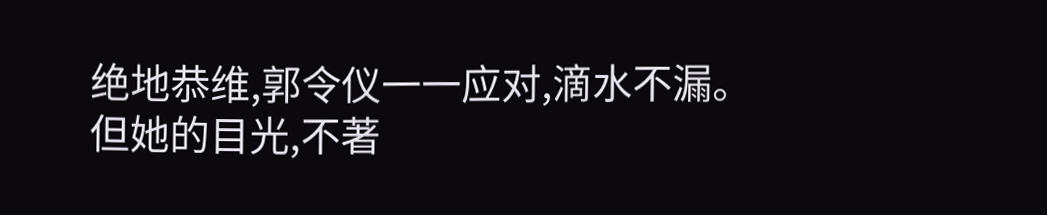绝地恭维,郭令仪一一应对,滴水不漏。
但她的目光,不著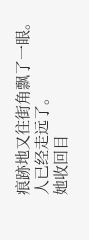痕跡地又往街角飘了一眼。
人已经走远了。
她收回目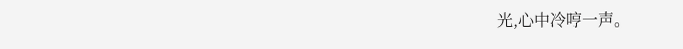光,心中冷哼一声。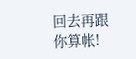回去再跟你算帐!